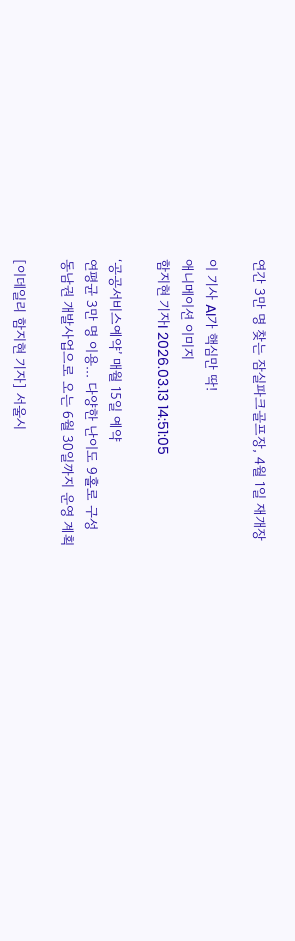연간 3만 명 찾는 잠실파크골프장, 4월 1일 재개장

이 기사 AI가 핵심만 딱!
애니메이션 이미지
함지현 기자I 2026.03.13 14:51:05

‘공공서비스예약’ 매월 15일 예약
연평균 3만 명 이용... 다양한 난이도 9홀로 구성
동남권 개발사업으로 오는 6월 30일까지 운영 계획

[이데일리 함지현 기자] 서울시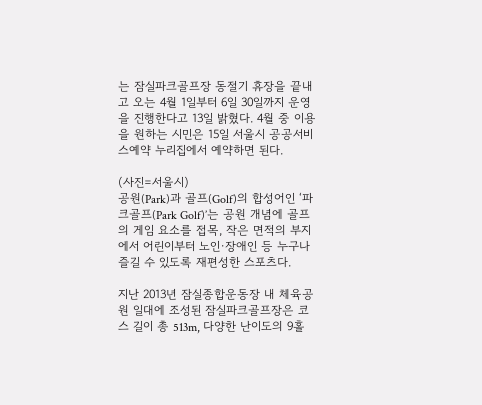는 잠실파크골프장 동절기 휴장을 끝내고 오는 4월 1일부터 6일 30일까지 운영을 진행한다고 13일 밝혔다. 4월 중 이용을 원하는 시민은 15일 서울시 공공서비스예약 누리집에서 예약하면 된다.

(사진=서울시)
공원(Park)과 골프(Golf)의 합성어인 ‘파크골프(Park Golf)’는 공원 개념에 골프의 게임 요소를 접목, 작은 면적의 부지에서 어린이부터 노인·장애인 등 누구나 즐길 수 있도록 재편성한 스포츠다.

지난 2013년 잠실종합운동장 내 체육공원 일대에 조성된 잠실파크골프장은 코스 길이 총 513m, 다양한 난이도의 9홀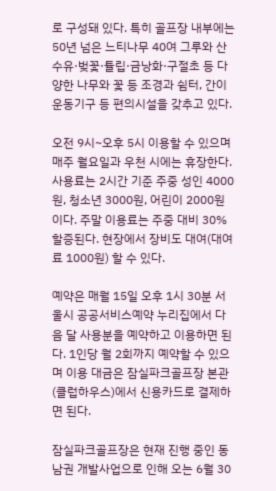로 구성돼 있다. 특히 골프장 내부에는 50년 넘은 느티나무 40여 그루와 산수유·벚꽃·튤립·금낭화·구절초 등 다양한 나무와 꽃 등 조경과 쉼터, 간이 운동기구 등 편의시설을 갖추고 있다.

오전 9시~오후 5시 이용할 수 있으며 매주 월요일과 우천 시에는 휴장한다. 사용료는 2시간 기준 주중 성인 4000원, 청소년 3000원, 어린이 2000원이다. 주말 이용료는 주중 대비 30% 할증된다. 현장에서 장비도 대여(대여료 1000원) 할 수 있다.

예약은 매월 15일 오후 1시 30분 서울시 공공서비스예약 누리집에서 다음 달 사용분을 예약하고 이용하면 된다. 1인당 월 2회까지 예약할 수 있으며 이용 대금은 잠실파크골프장 본관(클럽하우스)에서 신용카드로 결제하면 된다.

잠실파크골프장은 현재 진행 중인 동남권 개발사업으로 인해 오는 6월 30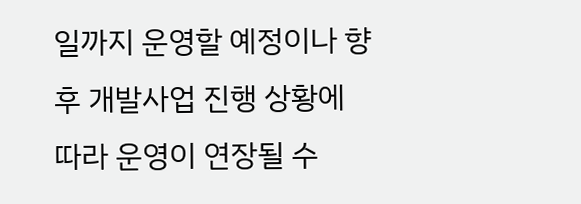일까지 운영할 예정이나 향후 개발사업 진행 상황에 따라 운영이 연장될 수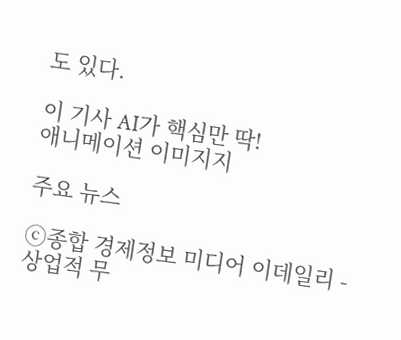도 있다.

이 기사 AI가 핵심만 딱!
애니메이션 이미지지

주요 뉴스

ⓒ종합 경제정보 미디어 이데일리 - 상업적 무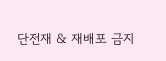단전재 & 재배포 금지